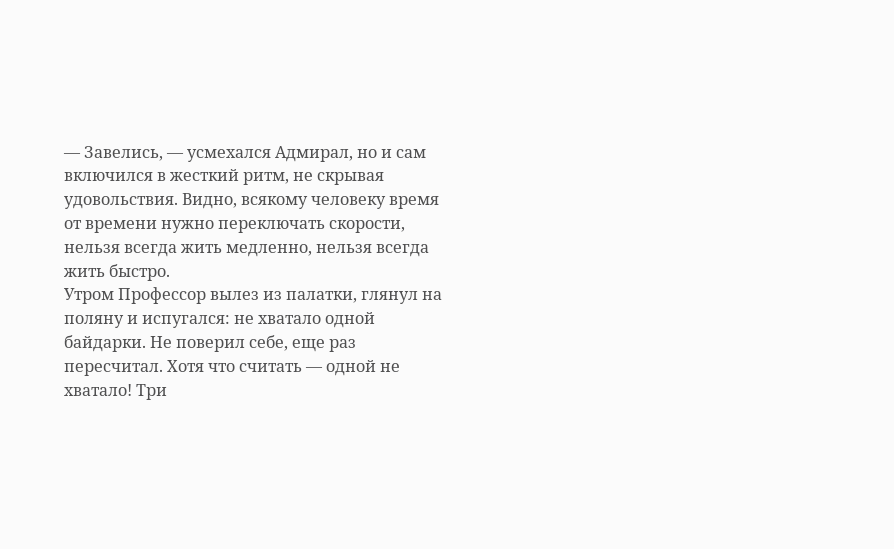— Завелись, — усмехался Адмирал, но и сам включился в жесткий ритм, не скрывая удовольствия. Видно, всякому человеку время от времени нужно переключать скорости, нельзя всегда жить медленно, нельзя всегда жить быстро.
Утром Профессор вылез из палатки, глянул на поляну и испугался: не хватало одной байдарки. Не поверил себе, еще раз пересчитал. Хотя что считать — одной не хватало! Три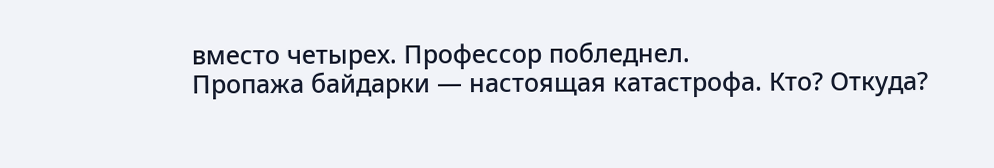вместо четырех. Профессор побледнел.
Пропажа байдарки — настоящая катастрофа. Кто? Откуда?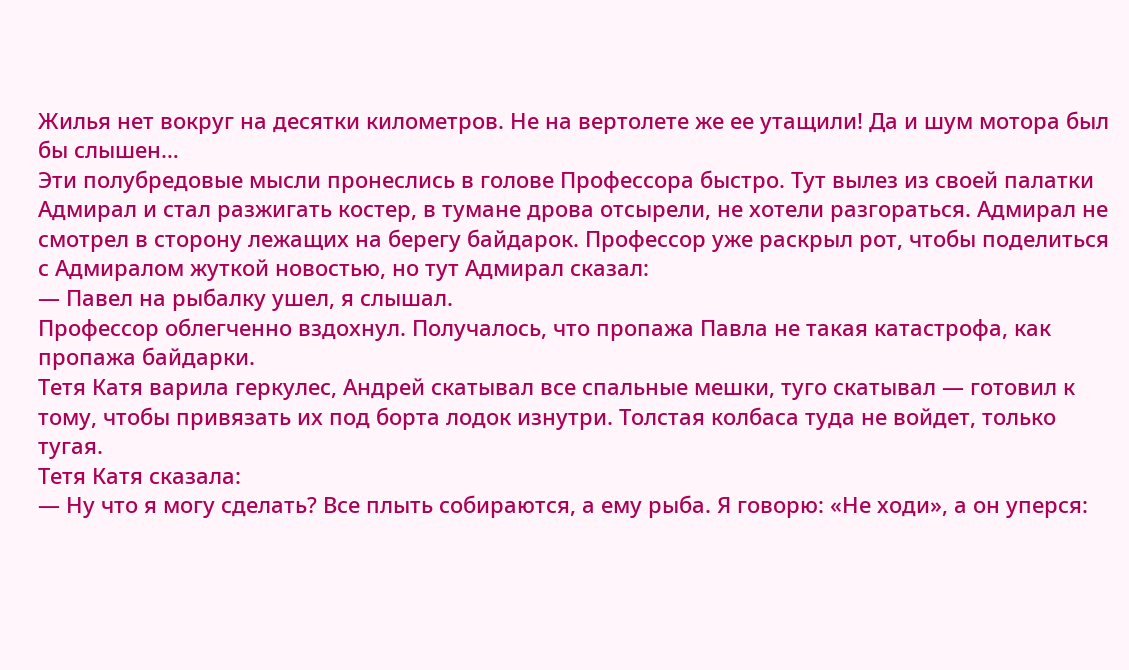Жилья нет вокруг на десятки километров. Не на вертолете же ее утащили! Да и шум мотора был бы слышен…
Эти полубредовые мысли пронеслись в голове Профессора быстро. Тут вылез из своей палатки Адмирал и стал разжигать костер, в тумане дрова отсырели, не хотели разгораться. Адмирал не смотрел в сторону лежащих на берегу байдарок. Профессор уже раскрыл рот, чтобы поделиться с Адмиралом жуткой новостью, но тут Адмирал сказал:
— Павел на рыбалку ушел, я слышал.
Профессор облегченно вздохнул. Получалось, что пропажа Павла не такая катастрофа, как пропажа байдарки.
Тетя Катя варила геркулес, Андрей скатывал все спальные мешки, туго скатывал — готовил к тому, чтобы привязать их под борта лодок изнутри. Толстая колбаса туда не войдет, только тугая.
Тетя Катя сказала:
— Ну что я могу сделать? Все плыть собираются, а ему рыба. Я говорю: «Не ходи», а он уперся: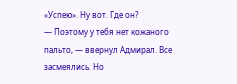«Успею». Ну вот. Где он?
— Поэтому у тебя нет кожаного пальто, — ввернул Адмирал. Все засмеялись. Но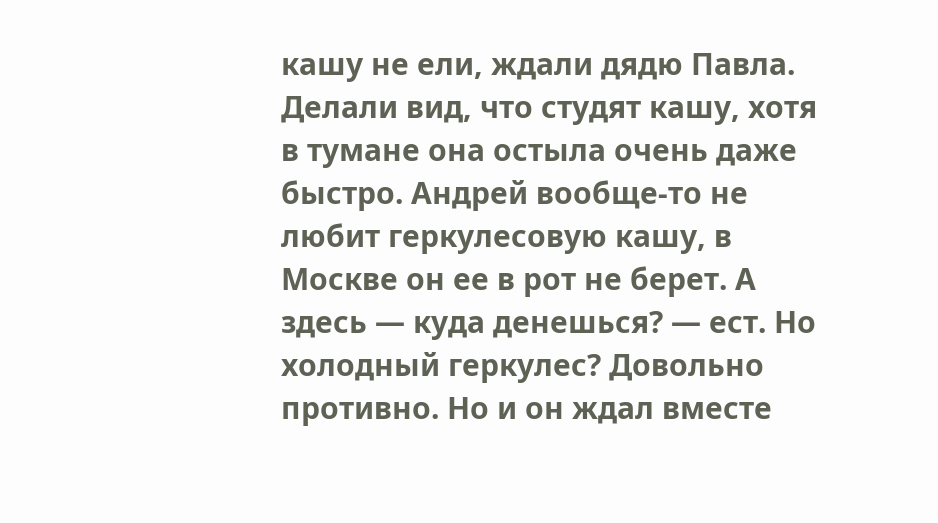кашу не ели, ждали дядю Павла. Делали вид, что студят кашу, хотя в тумане она остыла очень даже быстро. Андрей вообще-то не любит геркулесовую кашу, в Москве он ее в рот не берет. А здесь — куда денешься? — ест. Но холодный геркулес? Довольно противно. Но и он ждал вместе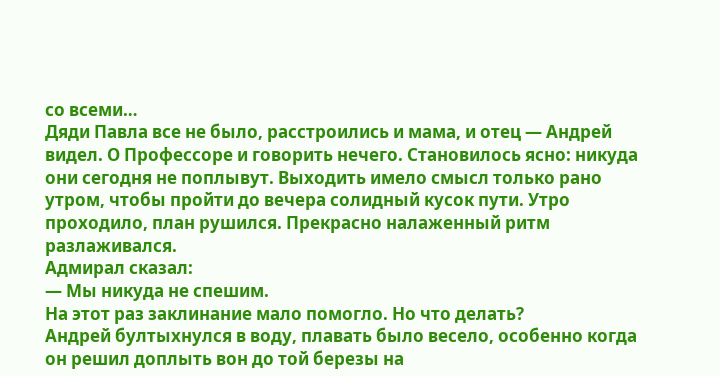со всеми…
Дяди Павла все не было, расстроились и мама, и отец — Андрей видел. О Профессоре и говорить нечего. Становилось ясно: никуда они сегодня не поплывут. Выходить имело смысл только рано утром, чтобы пройти до вечера солидный кусок пути. Утро проходило, план рушился. Прекрасно налаженный ритм разлаживался.
Адмирал сказал:
— Мы никуда не спешим.
На этот раз заклинание мало помогло. Но что делать?
Андрей бултыхнулся в воду, плавать было весело, особенно когда он решил доплыть вон до той березы на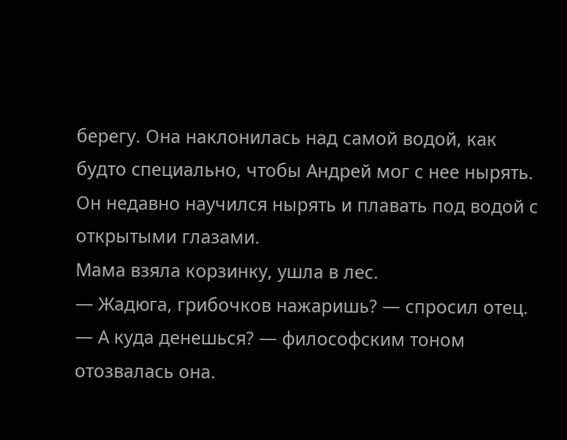берегу. Она наклонилась над самой водой, как будто специально, чтобы Андрей мог с нее нырять. Он недавно научился нырять и плавать под водой с открытыми глазами.
Мама взяла корзинку, ушла в лес.
— Жадюга, грибочков нажаришь? — спросил отец.
— А куда денешься? — философским тоном отозвалась она.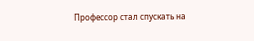Профессор стал спускать на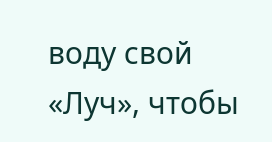воду свой «Луч», чтобы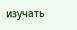изучать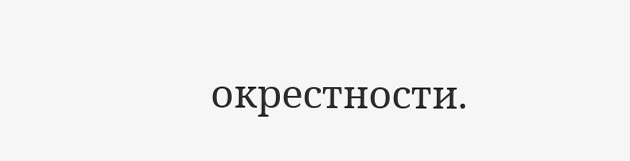окрестности.